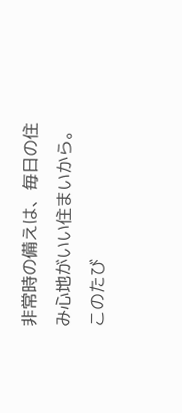非常時の備えは、毎日の住み心地がいい住まいから。
このたび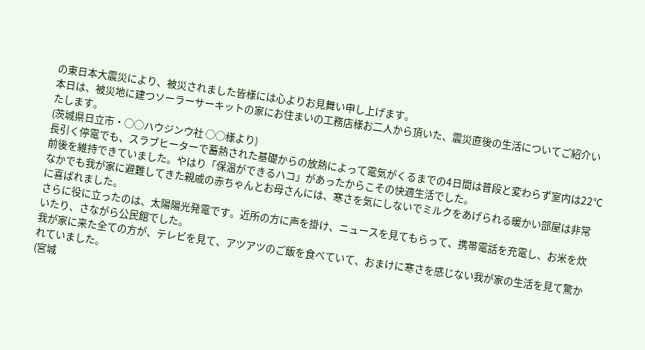の東日本大震災により、被災されました皆様には心よりお見舞い申し上げます。
本日は、被災地に建つソーラーサーキットの家にお住まいの工務店様お二人から頂いた、震災直後の生活についてご紹介いたします。
(茨城県日立市・○○ハウジンウ社 ○○様より)
長引く停電でも、スラブヒーターで蓄熱された基礎からの放熱によって電気がくるまでの4日間は普段と変わらず室内は22℃前後を維持できていました。やはり「保温ができるハコ」があったからこその快適生活でした。
なかでも我が家に避難してきた親戚の赤ちゃんとお母さんには、寒さを気にしないでミルクをあげられる暖かい部屋は非常に喜ばれました。
さらに役に立ったのは、太陽陽光発電です。近所の方に声を掛け、ニュースを見てもらって、携帯電話を充電し、お米を炊いたり、さながら公民館でした。
我が家に来た全ての方が、テレビを見て、アツアツのご飯を食べていて、おまけに寒さを感じない我が家の生活を見て驚かれていました。
(宮城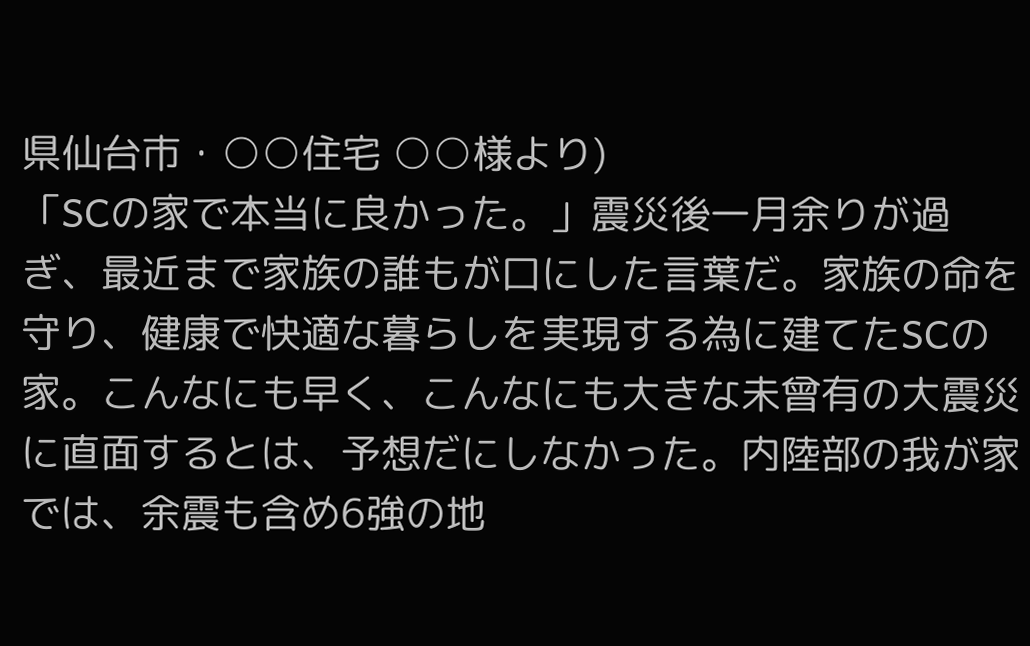県仙台市・○○住宅 ○○様より)
「SCの家で本当に良かった。」震災後一月余りが過ぎ、最近まで家族の誰もが口にした言葉だ。家族の命を守り、健康で快適な暮らしを実現する為に建てたSCの家。こんなにも早く、こんなにも大きな未曾有の大震災に直面するとは、予想だにしなかった。内陸部の我が家では、余震も含め6強の地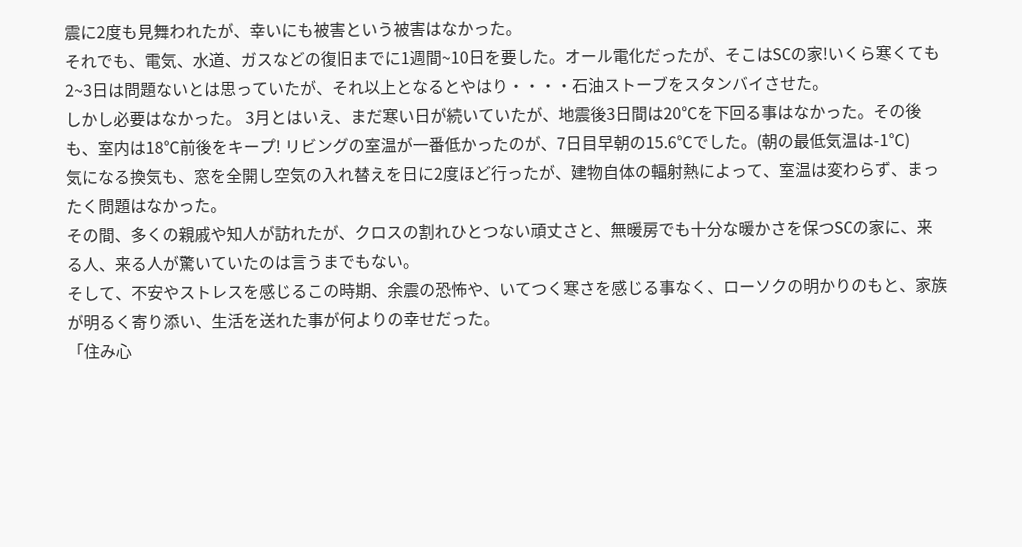震に2度も見舞われたが、幸いにも被害という被害はなかった。
それでも、電気、水道、ガスなどの復旧までに1週間~10日を要した。オール電化だったが、そこはSCの家!いくら寒くても2~3日は問題ないとは思っていたが、それ以上となるとやはり・・・・石油ストーブをスタンバイさせた。
しかし必要はなかった。 3月とはいえ、まだ寒い日が続いていたが、地震後3日間は20℃を下回る事はなかった。その後も、室内は18℃前後をキープ! リビングの室温が一番低かったのが、7日目早朝の15.6℃でした。(朝の最低気温は-1℃)
気になる換気も、窓を全開し空気の入れ替えを日に2度ほど行ったが、建物自体の輻射熱によって、室温は変わらず、まったく問題はなかった。
その間、多くの親戚や知人が訪れたが、クロスの割れひとつない頑丈さと、無暖房でも十分な暖かさを保つSCの家に、来る人、来る人が驚いていたのは言うまでもない。
そして、不安やストレスを感じるこの時期、余震の恐怖や、いてつく寒さを感じる事なく、ローソクの明かりのもと、家族が明るく寄り添い、生活を送れた事が何よりの幸せだった。
「住み心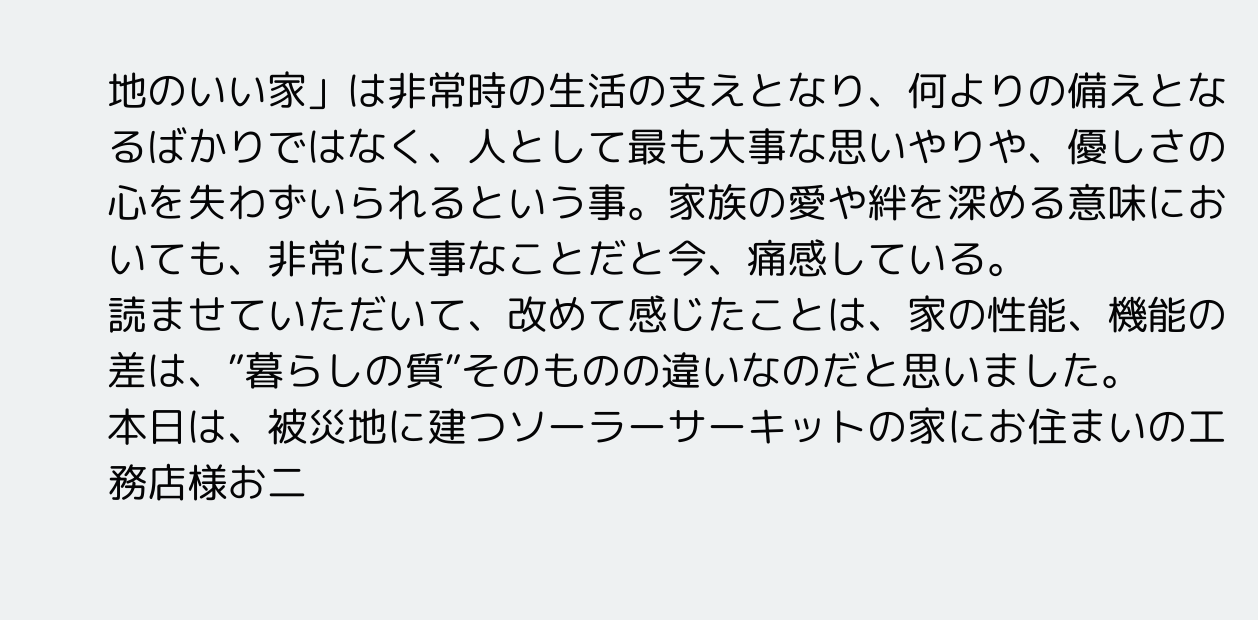地のいい家」は非常時の生活の支えとなり、何よりの備えとなるばかりではなく、人として最も大事な思いやりや、優しさの心を失わずいられるという事。家族の愛や絆を深める意味においても、非常に大事なことだと今、痛感している。
読ませていただいて、改めて感じたことは、家の性能、機能の差は、”暮らしの質”そのものの違いなのだと思いました。
本日は、被災地に建つソーラーサーキットの家にお住まいの工務店様お二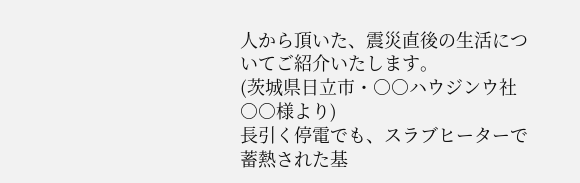人から頂いた、震災直後の生活についてご紹介いたします。
(茨城県日立市・○○ハウジンウ社 ○○様より)
長引く停電でも、スラブヒーターで蓄熱された基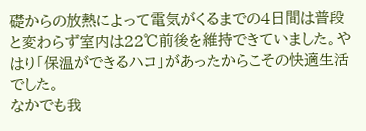礎からの放熱によって電気がくるまでの4日間は普段と変わらず室内は22℃前後を維持できていました。やはり「保温ができるハコ」があったからこその快適生活でした。
なかでも我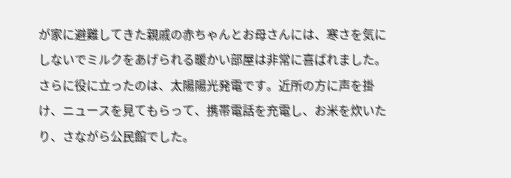が家に避難してきた親戚の赤ちゃんとお母さんには、寒さを気にしないでミルクをあげられる暖かい部屋は非常に喜ばれました。
さらに役に立ったのは、太陽陽光発電です。近所の方に声を掛け、ニュースを見てもらって、携帯電話を充電し、お米を炊いたり、さながら公民館でした。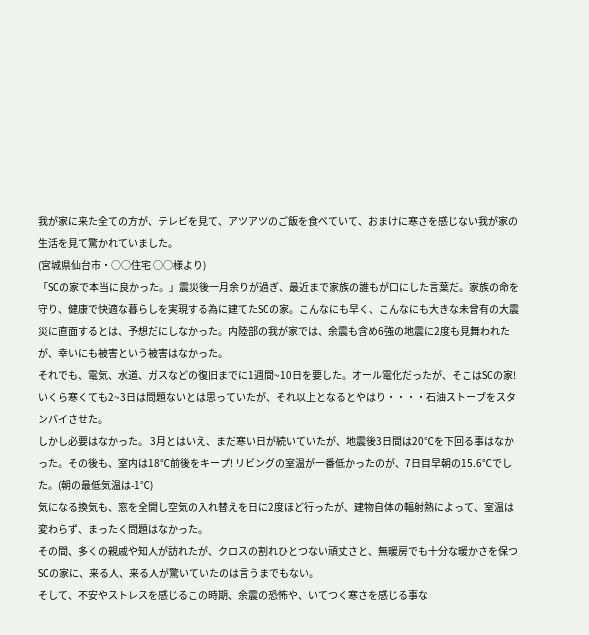我が家に来た全ての方が、テレビを見て、アツアツのご飯を食べていて、おまけに寒さを感じない我が家の生活を見て驚かれていました。
(宮城県仙台市・○○住宅 ○○様より)
「SCの家で本当に良かった。」震災後一月余りが過ぎ、最近まで家族の誰もが口にした言葉だ。家族の命を守り、健康で快適な暮らしを実現する為に建てたSCの家。こんなにも早く、こんなにも大きな未曾有の大震災に直面するとは、予想だにしなかった。内陸部の我が家では、余震も含め6強の地震に2度も見舞われたが、幸いにも被害という被害はなかった。
それでも、電気、水道、ガスなどの復旧までに1週間~10日を要した。オール電化だったが、そこはSCの家!いくら寒くても2~3日は問題ないとは思っていたが、それ以上となるとやはり・・・・石油ストーブをスタンバイさせた。
しかし必要はなかった。 3月とはいえ、まだ寒い日が続いていたが、地震後3日間は20℃を下回る事はなかった。その後も、室内は18℃前後をキープ! リビングの室温が一番低かったのが、7日目早朝の15.6℃でした。(朝の最低気温は-1℃)
気になる換気も、窓を全開し空気の入れ替えを日に2度ほど行ったが、建物自体の輻射熱によって、室温は変わらず、まったく問題はなかった。
その間、多くの親戚や知人が訪れたが、クロスの割れひとつない頑丈さと、無暖房でも十分な暖かさを保つSCの家に、来る人、来る人が驚いていたのは言うまでもない。
そして、不安やストレスを感じるこの時期、余震の恐怖や、いてつく寒さを感じる事な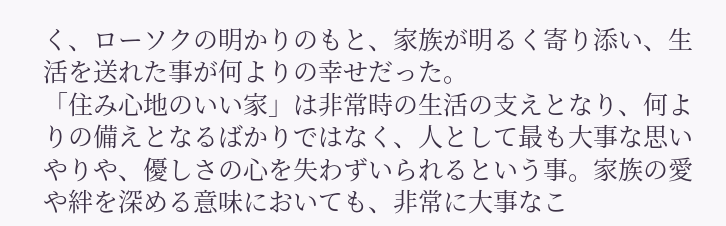く、ローソクの明かりのもと、家族が明るく寄り添い、生活を送れた事が何よりの幸せだった。
「住み心地のいい家」は非常時の生活の支えとなり、何よりの備えとなるばかりではなく、人として最も大事な思いやりや、優しさの心を失わずいられるという事。家族の愛や絆を深める意味においても、非常に大事なこ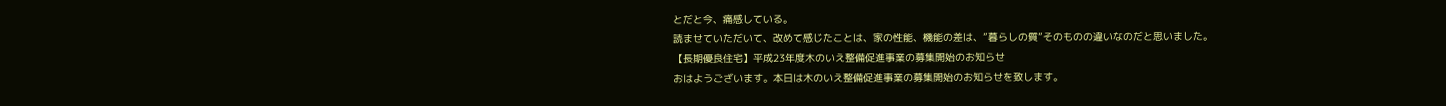とだと今、痛感している。
読ませていただいて、改めて感じたことは、家の性能、機能の差は、”暮らしの質”そのものの違いなのだと思いました。
【長期優良住宅】平成23年度木のいえ整備促進事業の募集開始のお知らせ
おはようございます。本日は木のいえ整備促進事業の募集開始のお知らせを致します。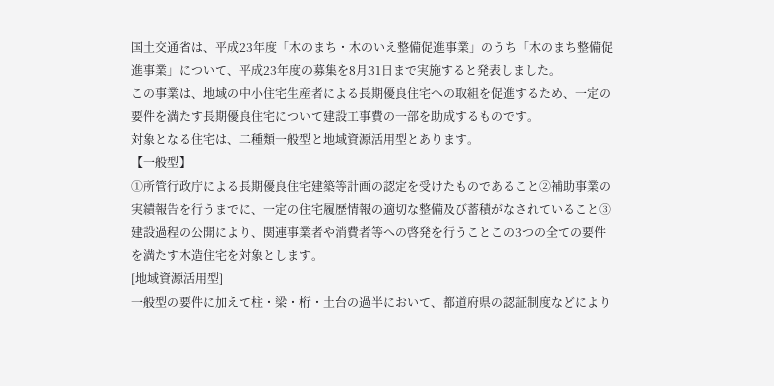国土交通省は、平成23年度「木のまち・木のいえ整備促進事業」のうち「木のまち整備促進事業」について、平成23年度の募集を8月31日まで実施すると発表しました。
この事業は、地域の中小住宅生産者による長期優良住宅への取組を促進するため、一定の要件を満たす長期優良住宅について建設工事費の一部を助成するものです。
対象となる住宅は、二種類一般型と地域資源活用型とあります。
【一般型】
①所管行政庁による長期優良住宅建築等計画の認定を受けたものであること②補助事業の実績報告を行うまでに、一定の住宅履歴情報の適切な整備及び蓄積がなされていること③建設過程の公開により、関連事業者や消費者等への啓発を行うことこの3つの全ての要件を満たす木造住宅を対象とします。
[地域資源活用型]
一般型の要件に加えて柱・梁・桁・土台の過半において、都道府県の認証制度などにより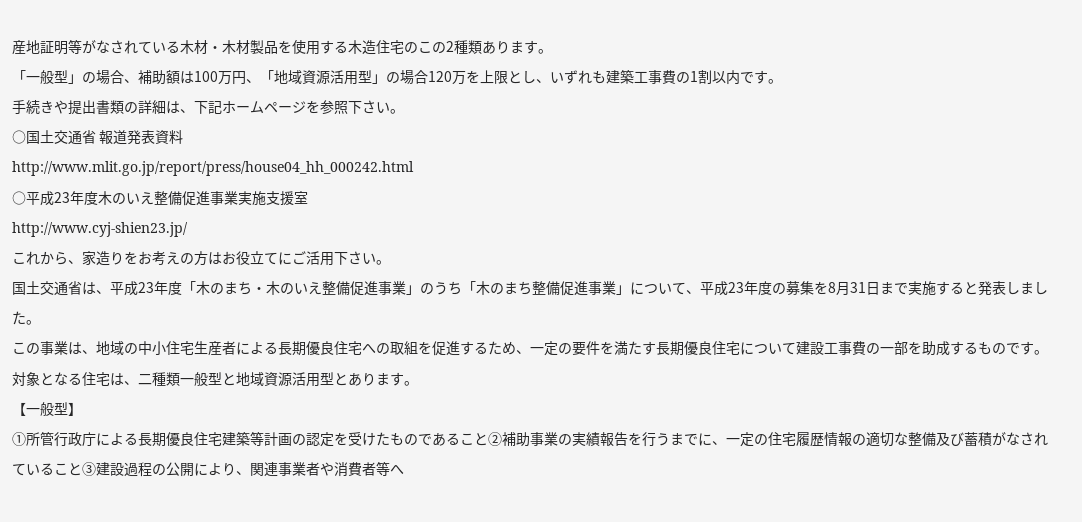産地証明等がなされている木材・木材製品を使用する木造住宅のこの2種類あります。
「一般型」の場合、補助額は100万円、「地域資源活用型」の場合120万を上限とし、いずれも建築工事費の1割以内です。
手続きや提出書類の詳細は、下記ホームページを参照下さい。
○国土交通省 報道発表資料
http://www.mlit.go.jp/report/press/house04_hh_000242.html
○平成23年度木のいえ整備促進事業実施支援室
http://www.cyj-shien23.jp/
これから、家造りをお考えの方はお役立てにご活用下さい。
国土交通省は、平成23年度「木のまち・木のいえ整備促進事業」のうち「木のまち整備促進事業」について、平成23年度の募集を8月31日まで実施すると発表しました。
この事業は、地域の中小住宅生産者による長期優良住宅への取組を促進するため、一定の要件を満たす長期優良住宅について建設工事費の一部を助成するものです。
対象となる住宅は、二種類一般型と地域資源活用型とあります。
【一般型】
①所管行政庁による長期優良住宅建築等計画の認定を受けたものであること②補助事業の実績報告を行うまでに、一定の住宅履歴情報の適切な整備及び蓄積がなされていること③建設過程の公開により、関連事業者や消費者等へ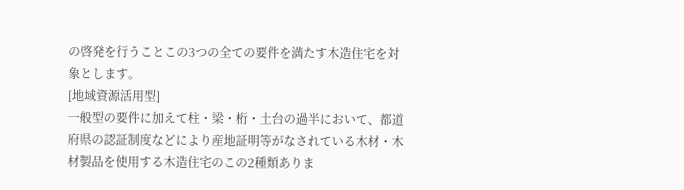の啓発を行うことこの3つの全ての要件を満たす木造住宅を対象とします。
[地域資源活用型]
一般型の要件に加えて柱・梁・桁・土台の過半において、都道府県の認証制度などにより産地証明等がなされている木材・木材製品を使用する木造住宅のこの2種類ありま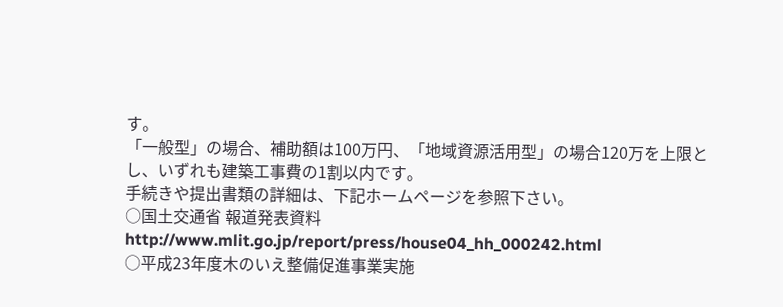す。
「一般型」の場合、補助額は100万円、「地域資源活用型」の場合120万を上限とし、いずれも建築工事費の1割以内です。
手続きや提出書類の詳細は、下記ホームページを参照下さい。
○国土交通省 報道発表資料
http://www.mlit.go.jp/report/press/house04_hh_000242.html
○平成23年度木のいえ整備促進事業実施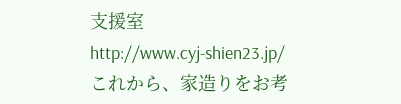支援室
http://www.cyj-shien23.jp/
これから、家造りをお考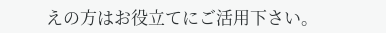えの方はお役立てにご活用下さい。